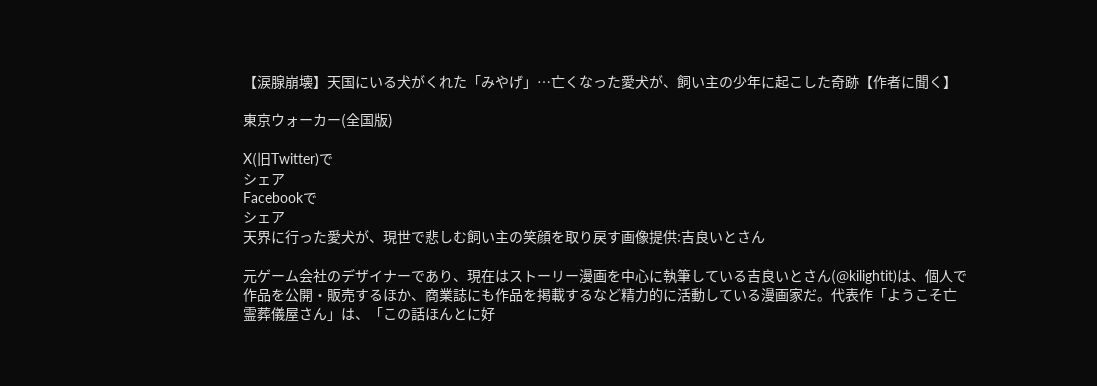【涙腺崩壊】天国にいる犬がくれた「みやげ」…亡くなった愛犬が、飼い主の少年に起こした奇跡【作者に聞く】

東京ウォーカー(全国版)

X(旧Twitter)で
シェア
Facebookで
シェア
天界に行った愛犬が、現世で悲しむ飼い主の笑顔を取り戻す画像提供:吉良いとさん

元ゲーム会社のデザイナーであり、現在はストーリー漫画を中心に執筆している吉良いとさん(@kilightit)は、個人で作品を公開・販売するほか、商業誌にも作品を掲載するなど精力的に活動している漫画家だ。代表作「ようこそ亡霊葬儀屋さん」は、「この話ほんとに好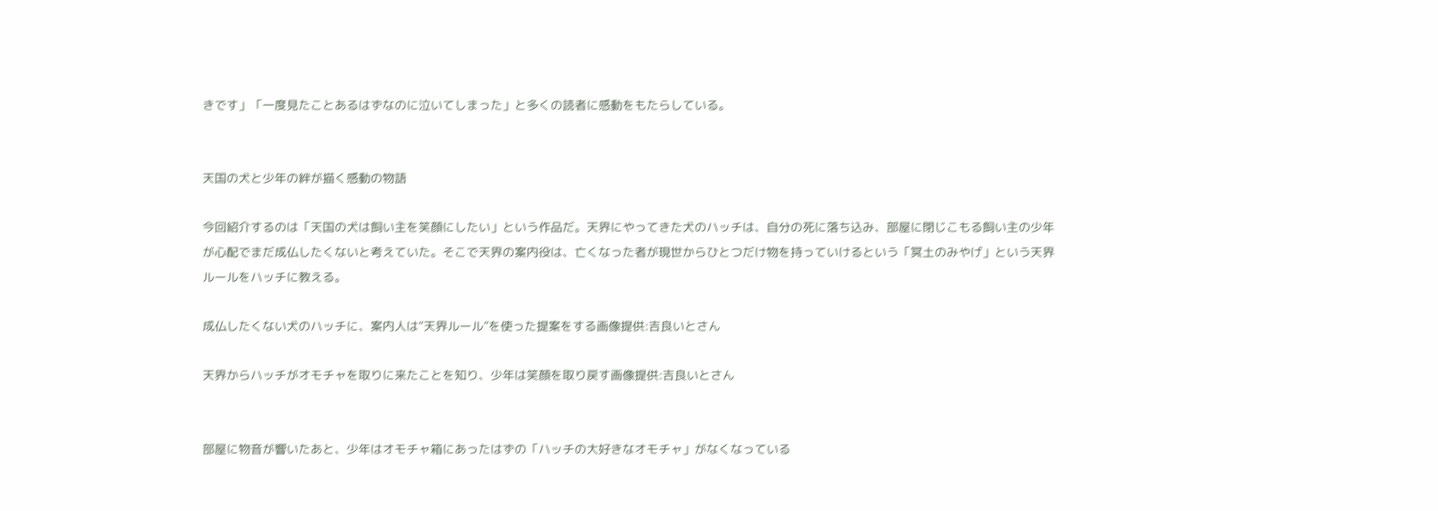きです」「一度見たことあるはずなのに泣いてしまった」と多くの読者に感動をもたらしている。


天国の犬と少年の絆が描く感動の物語

今回紹介するのは「天国の犬は飼い主を笑顔にしたい」という作品だ。天界にやってきた犬のハッチは、自分の死に落ち込み、部屋に閉じこもる飼い主の少年が心配でまだ成仏したくないと考えていた。そこで天界の案内役は、亡くなった者が現世からひとつだけ物を持っていけるという「冥土のみやげ」という天界ルールをハッチに教える。

成仏したくない犬のハッチに、案内人は“天界ルール”を使った提案をする画像提供:吉良いとさん

天界からハッチがオモチャを取りに来たことを知り、少年は笑顔を取り戻す画像提供:吉良いとさん


部屋に物音が響いたあと、少年はオモチャ箱にあったはずの「ハッチの大好きなオモチャ」がなくなっている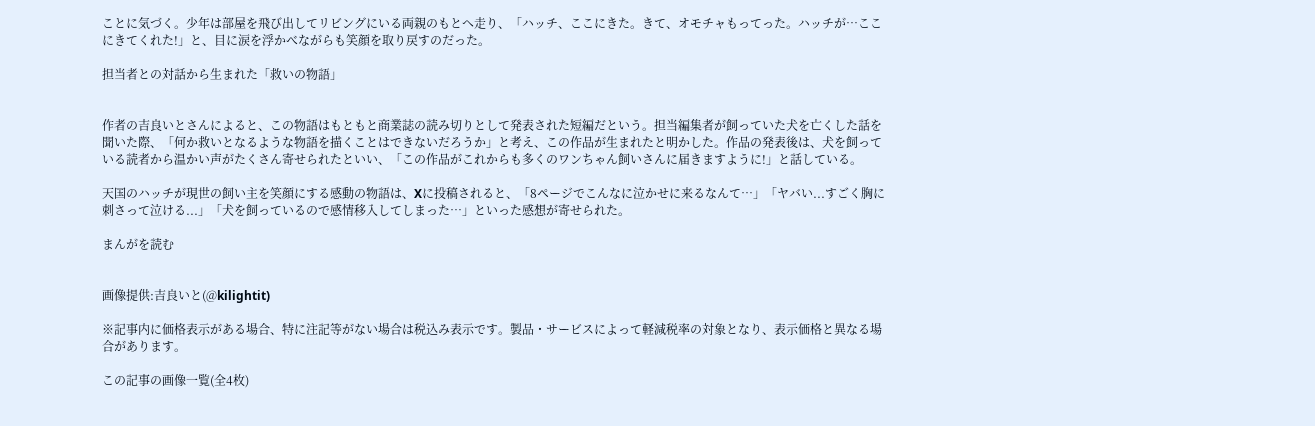ことに気づく。少年は部屋を飛び出してリビングにいる両親のもとへ走り、「ハッチ、ここにきた。きて、オモチャもってった。ハッチが…ここにきてくれた!」と、目に涙を浮かべながらも笑顔を取り戻すのだった。

担当者との対話から生まれた「救いの物語」


作者の吉良いとさんによると、この物語はもともと商業誌の読み切りとして発表された短編だという。担当編集者が飼っていた犬を亡くした話を聞いた際、「何か救いとなるような物語を描くことはできないだろうか」と考え、この作品が生まれたと明かした。作品の発表後は、犬を飼っている読者から温かい声がたくさん寄せられたといい、「この作品がこれからも多くのワンちゃん飼いさんに届きますように!」と話している。

天国のハッチが現世の飼い主を笑顔にする感動の物語は、Xに投稿されると、「8ページでこんなに泣かせに来るなんて…」「ヤバい...すごく胸に刺さって泣ける...」「犬を飼っているので感情移入してしまった…」といった感想が寄せられた。

まんがを読む


画像提供:吉良いと(@kilightit)

※記事内に価格表示がある場合、特に注記等がない場合は税込み表示です。製品・サービスによって軽減税率の対象となり、表示価格と異なる場合があります。

この記事の画像一覧(全4枚)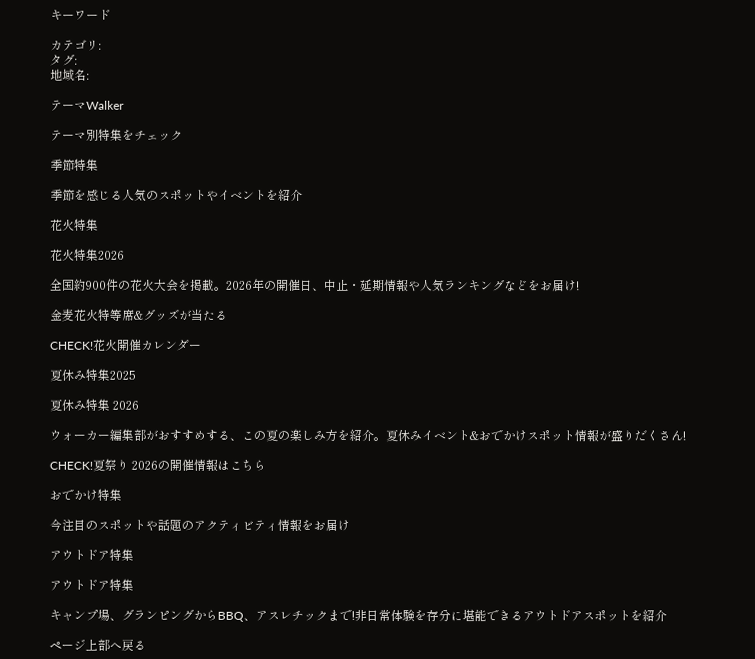キーワード

カテゴリ:
タグ:
地域名:

テーマWalker

テーマ別特集をチェック

季節特集

季節を感じる人気のスポットやイベントを紹介

花火特集

花火特集2026

全国約900件の花火大会を掲載。2026年の開催日、中止・延期情報や人気ランキングなどをお届け!

金麦花火特等席&グッズが当たる

CHECK!花火開催カレンダー

夏休み特集2025

夏休み特集 2026

ウォーカー編集部がおすすめする、この夏の楽しみ方を紹介。夏休みイベント&おでかけスポット情報が盛りだくさん!

CHECK!夏祭り 2026の開催情報はこちら

おでかけ特集

今注目のスポットや話題のアクティビティ情報をお届け

アウトドア特集

アウトドア特集

キャンプ場、グランピングからBBQ、アスレチックまで!非日常体験を存分に堪能できるアウトドアスポットを紹介

ページ上部へ戻る